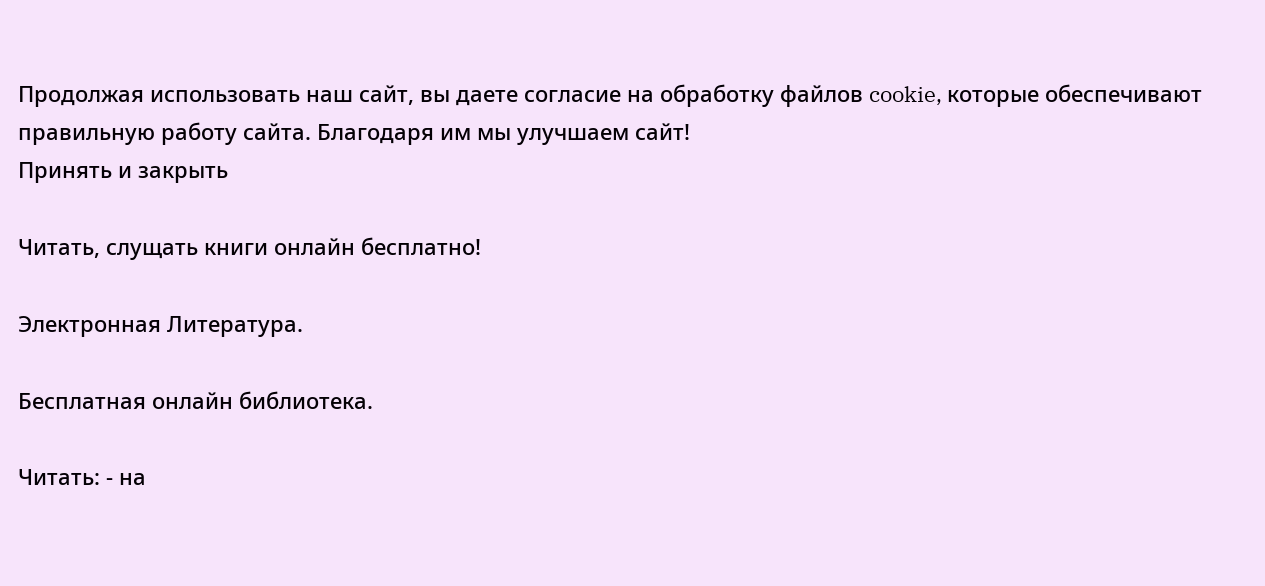Продолжая использовать наш сайт, вы даете согласие на обработку файлов cookie, которые обеспечивают правильную работу сайта. Благодаря им мы улучшаем сайт!
Принять и закрыть

Читать, слущать книги онлайн бесплатно!

Электронная Литература.

Бесплатная онлайн библиотека.

Читать: - на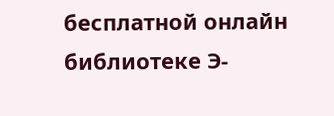бесплатной онлайн библиотеке Э-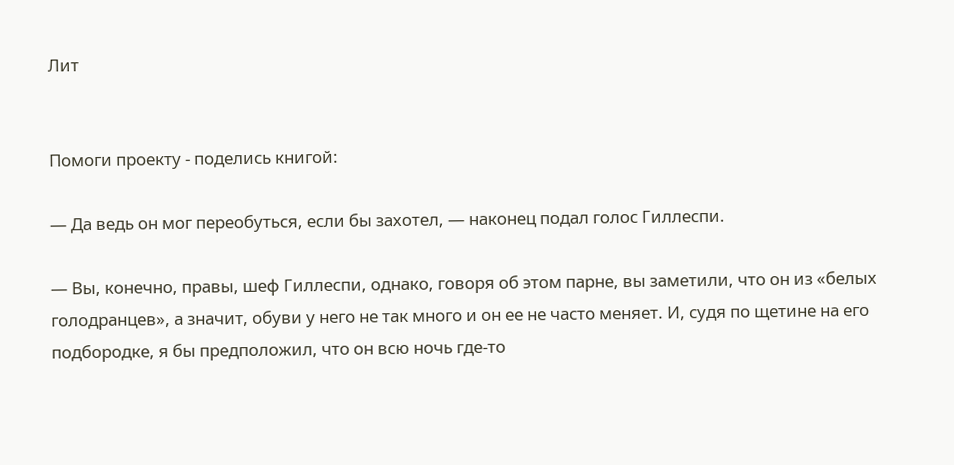Лит


Помоги проекту - поделись книгой:

— Да ведь он мог переобуться, если бы захотел, — наконец подал голос Гиллеспи.

— Вы, конечно, правы, шеф Гиллеспи, однако, говоря об этом парне, вы заметили, что он из «белых голодранцев», а значит, обуви у него не так много и он ее не часто меняет. И, судя по щетине на его подбородке, я бы предположил, что он всю ночь где-то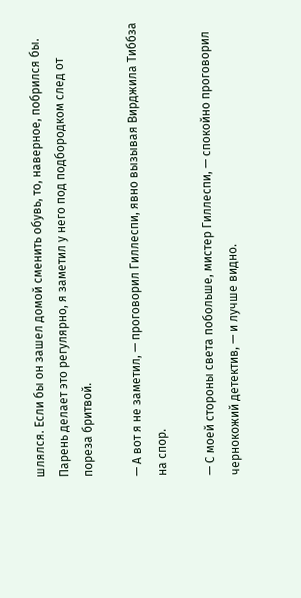шлялся. Если бы он зашел домой сменить обувь, то, наверное, побрился бы. Парень делает это регулярно, я заметил у него под подбородком след от пореза бритвой.

— А вот я не заметил, — проговорил Гиллеспи, явно вызывая Вирджила Тиббза на спор.

— С моей стороны света побольше, мистер Гиллеспи, — спокойно проговорил чернокожий детектив, — и лучше видно.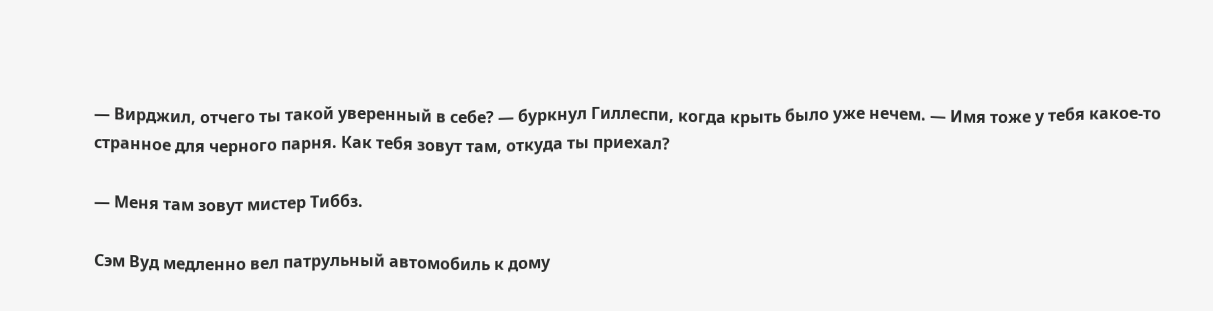— Вирджил, отчего ты такой уверенный в себе? — буркнул Гиллеспи, когда крыть было уже нечем. — Имя тоже у тебя какое-то странное для черного парня. Как тебя зовут там, откуда ты приехал?

— Меня там зовут мистер Тиббз.

Сэм Вуд медленно вел патрульный автомобиль к дому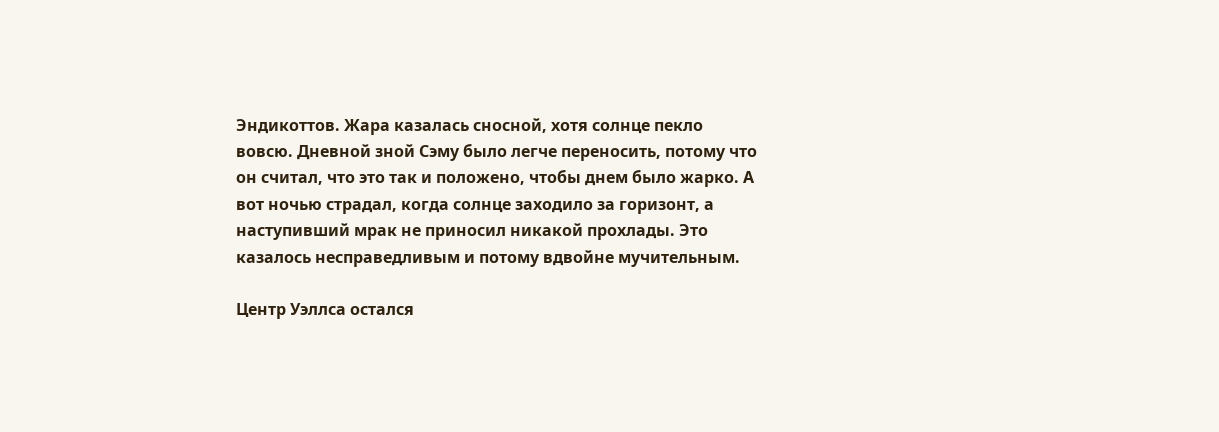Эндикоттов. Жара казалась сносной, хотя солнце пекло вовсю. Дневной зной Сэму было легче переносить, потому что он считал, что это так и положено, чтобы днем было жарко. А вот ночью страдал, когда солнце заходило за горизонт, а наступивший мрак не приносил никакой прохлады. Это казалось несправедливым и потому вдвойне мучительным.

Центр Уэллса остался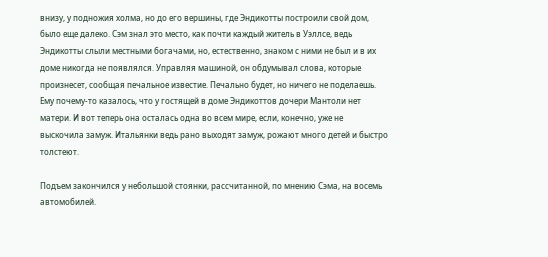внизу, у подножия холма, но до его вершины, где Эндикотты построили свой дом, было еще далеко. Сэм знал это место, как почти каждый житель в Уэллсе, ведь Эндикотты слыли местными богачами, но, естественно, знаком с ними не был и в их доме никогда не появлялся. Управляя машиной, он обдумывал слова, которые произнесет, сообщая печальное известие. Печально будет, но ничего не поделаешь. Ему почему-то казалось, что у гостящей в доме Эндикоттов дочери Мантоли нет матери. И вот теперь она осталась одна во всем мире, если, конечно, уже не выскочила замуж. Итальянки ведь рано выходят замуж, рожают много детей и быстро толстеют.

Подъем закончился у небольшой стоянки, рассчитанной, по мнению Сэма, на восемь автомобилей.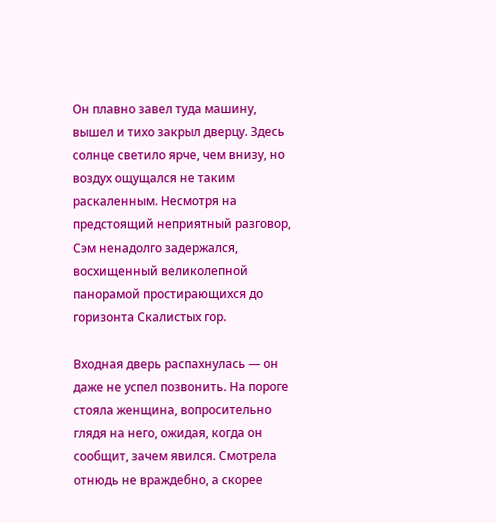Он плавно завел туда машину, вышел и тихо закрыл дверцу. Здесь солнце светило ярче, чем внизу, но воздух ощущался не таким раскаленным. Несмотря на предстоящий неприятный разговор, Сэм ненадолго задержался, восхищенный великолепной панорамой простирающихся до горизонта Скалистых гор.

Входная дверь распахнулась — он даже не успел позвонить. На пороге стояла женщина, вопросительно глядя на него, ожидая, когда он сообщит, зачем явился. Смотрела отнюдь не враждебно, а скорее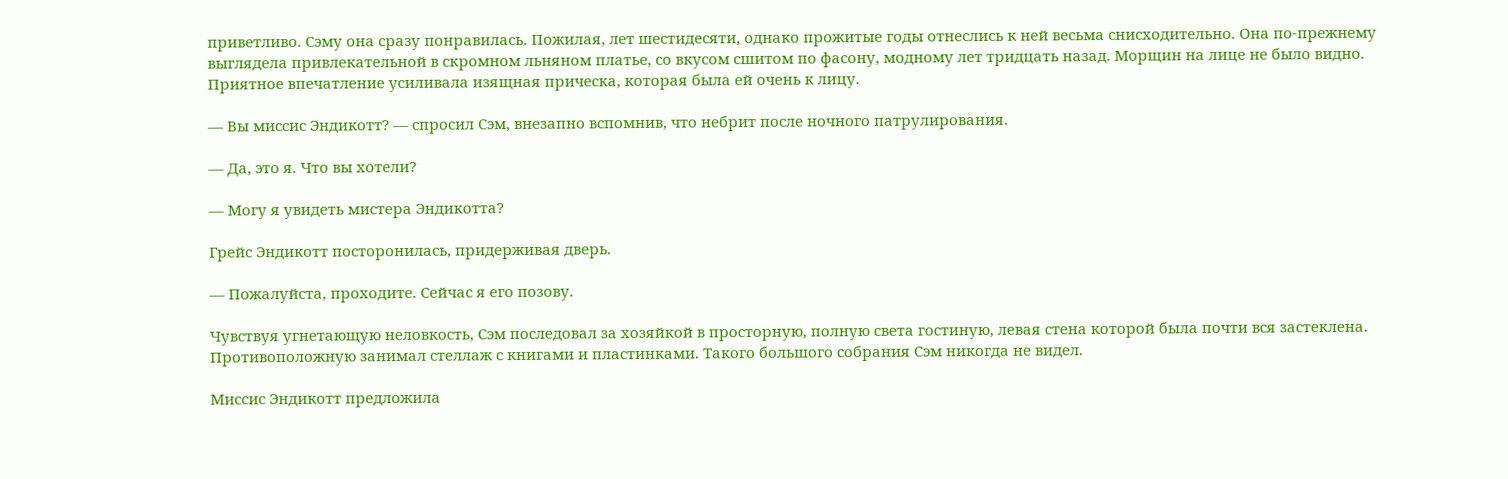приветливо. Сэму она сразу понравилась. Пожилая, лет шестидесяти, однако прожитые годы отнеслись к ней весьма снисходительно. Она по-прежнему выглядела привлекательной в скромном льняном платье, со вкусом сшитом по фасону, модному лет тридцать назад. Морщин на лице не было видно. Приятное впечатление усиливала изящная прическа, которая была ей очень к лицу.

— Вы миссис Эндикотт? — спросил Сэм, внезапно вспомнив, что небрит после ночного патрулирования.

— Да, это я. Что вы хотели?

— Могу я увидеть мистера Эндикотта?

Грейс Эндикотт посторонилась, придерживая дверь.

— Пожалуйста, проходите. Сейчас я его позову.

Чувствуя угнетающую неловкость, Сэм последовал за хозяйкой в просторную, полную света гостиную, левая стена которой была почти вся застеклена. Противоположную занимал стеллаж с книгами и пластинками. Такого большого собрания Сэм никогда не видел.

Миссис Эндикотт предложила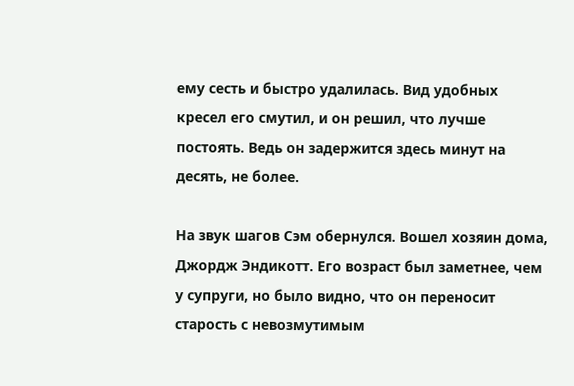ему сесть и быстро удалилась. Вид удобных кресел его смутил, и он решил, что лучше постоять. Ведь он задержится здесь минут на десять, не более.

На звук шагов Сэм обернулся. Вошел хозяин дома, Джордж Эндикотт. Его возраст был заметнее, чем у супруги, но было видно, что он переносит старость с невозмутимым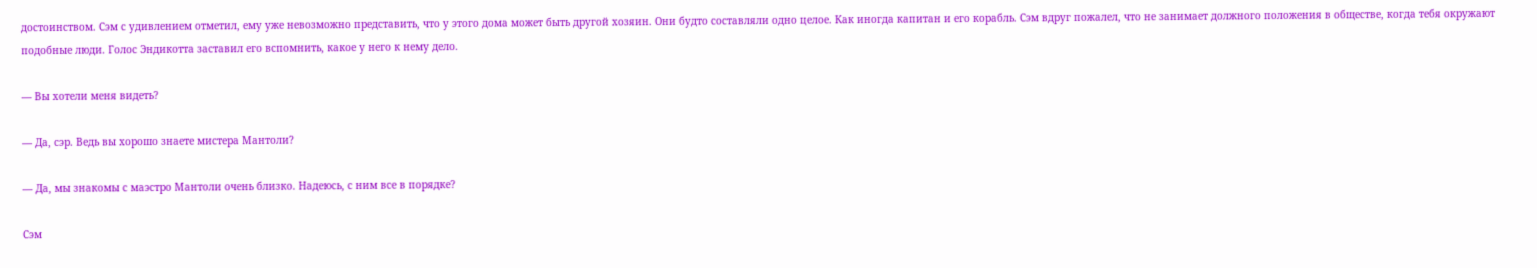достоинством. Сэм с удивлением отметил, ему уже невозможно представить, что у этого дома может быть другой хозяин. Они будто составляли одно целое. Как иногда капитан и его корабль. Сэм вдруг пожалел, что не занимает должного положения в обществе, когда тебя окружают подобные люди. Голос Эндикотта заставил его вспомнить, какое у него к нему дело.

— Вы хотели меня видеть?

— Да, сэр. Ведь вы хорошо знаете мистера Мантоли?

— Да, мы знакомы с маэстро Мантоли очень близко. Надеюсь, с ним все в порядке?

Сэм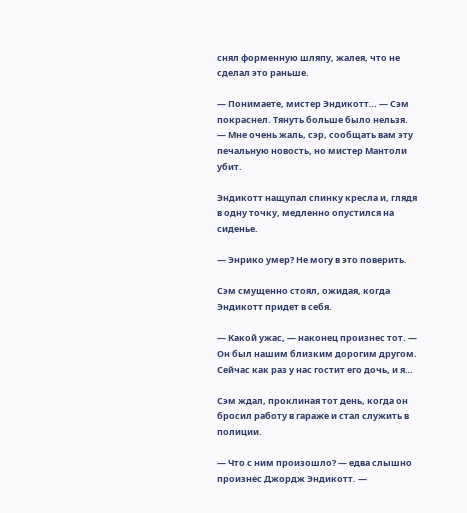снял форменную шляпу, жалея, что не сделал это раньше.

— Понимаете, мистер Эндикотт… — Сэм покраснел. Тянуть больше было нельзя. — Мне очень жаль, сэр, сообщать вам эту печальную новость, но мистер Мантоли убит.

Эндикотт нащупал спинку кресла и, глядя в одну точку, медленно опустился на сиденье.

— Энрико умер? Не могу в это поверить.

Сэм смущенно стоял, ожидая, когда Эндикотт придет в себя.

— Какой ужас, — наконец произнес тот. — Он был нашим близким дорогим другом. Сейчас как раз у нас гостит его дочь, и я…

Сэм ждал, проклиная тот день, когда он бросил работу в гараже и стал служить в полиции.

— Что с ним произошло? — едва слышно произнес Джордж Эндикотт. —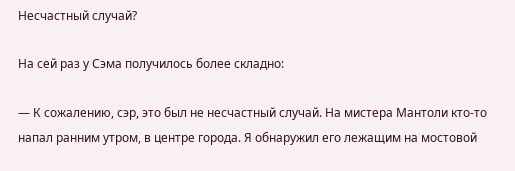Несчастный случай?

На сей раз у Сэма получилось более складно:

— К сожалению, сэр, это был не несчастный случай. На мистера Мантоли кто-то напал ранним утром, в центре города. Я обнаружил его лежащим на мостовой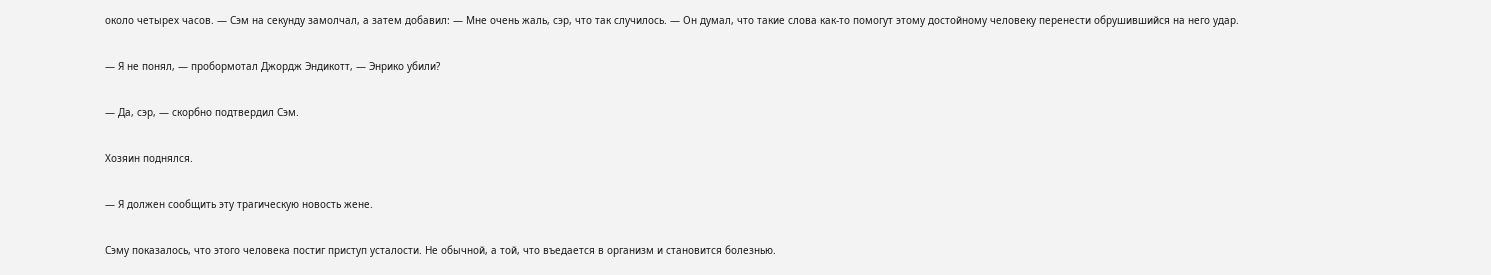около четырех часов. — Сэм на секунду замолчал, а затем добавил: — Мне очень жаль, сэр, что так случилось. — Он думал, что такие слова как-то помогут этому достойному человеку перенести обрушившийся на него удар.

— Я не понял, — пробормотал Джордж Эндикотт, — Энрико убили?

— Да, сэр, — скорбно подтвердил Сэм.

Хозяин поднялся.

— Я должен сообщить эту трагическую новость жене.

Сэму показалось, что этого человека постиг приступ усталости. Не обычной, а той, что въедается в организм и становится болезнью.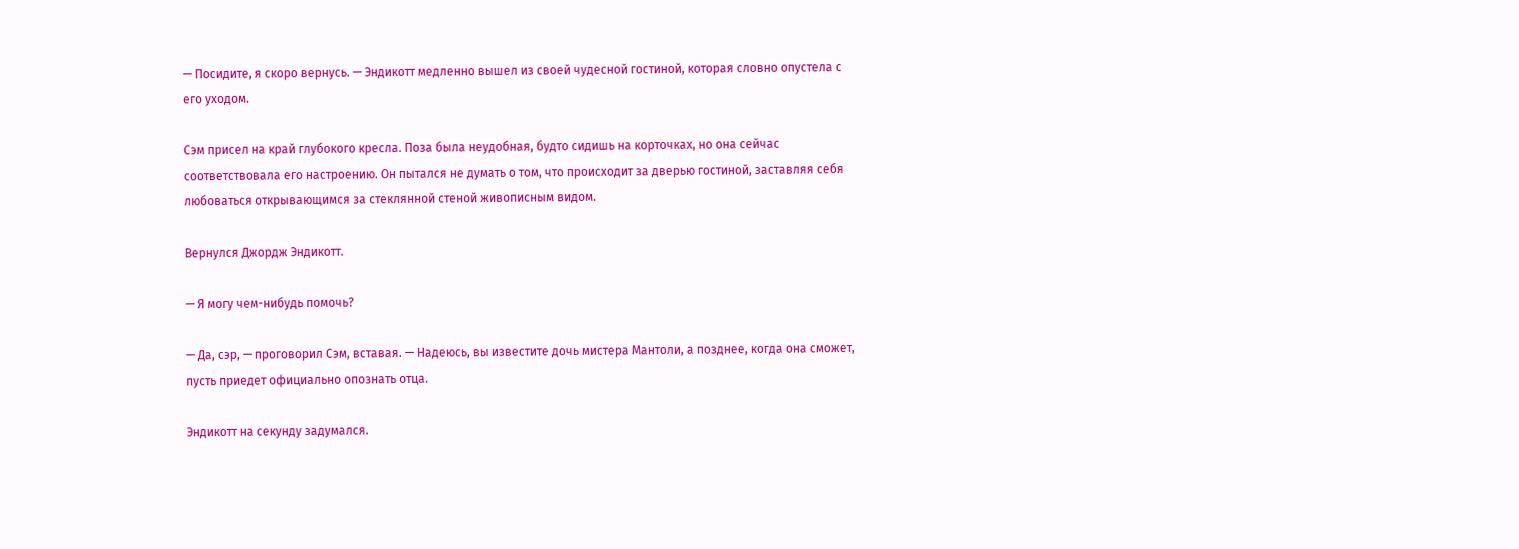— Посидите, я скоро вернусь. — Эндикотт медленно вышел из своей чудесной гостиной, которая словно опустела с его уходом.

Сэм присел на край глубокого кресла. Поза была неудобная, будто сидишь на корточках, но она сейчас соответствовала его настроению. Он пытался не думать о том, что происходит за дверью гостиной, заставляя себя любоваться открывающимся за стеклянной стеной живописным видом.

Вернулся Джордж Эндикотт.

— Я могу чем-нибудь помочь?

— Да, сэр, — проговорил Сэм, вставая. — Надеюсь, вы известите дочь мистера Мантоли, а позднее, когда она сможет, пусть приедет официально опознать отца.

Эндикотт на секунду задумался.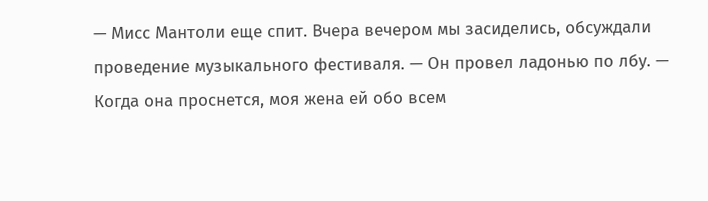— Мисс Мантоли еще спит. Вчера вечером мы засиделись, обсуждали проведение музыкального фестиваля. — Он провел ладонью по лбу. — Когда она проснется, моя жена ей обо всем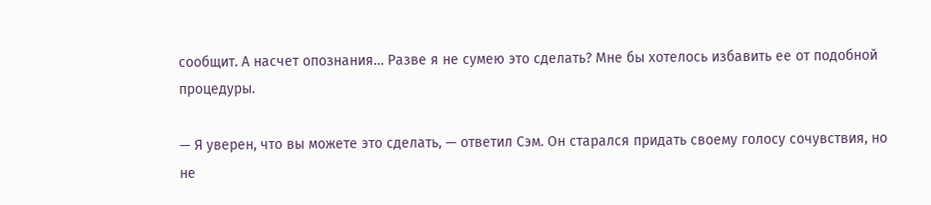сообщит. А насчет опознания… Разве я не сумею это сделать? Мне бы хотелось избавить ее от подобной процедуры.

— Я уверен, что вы можете это сделать, — ответил Сэм. Он старался придать своему голосу сочувствия, но не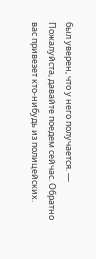был уверен, что у него получается. — Пожалуйста, давайте поедем сейчас. Обратно вас привезет кто-нибудь из полицейских.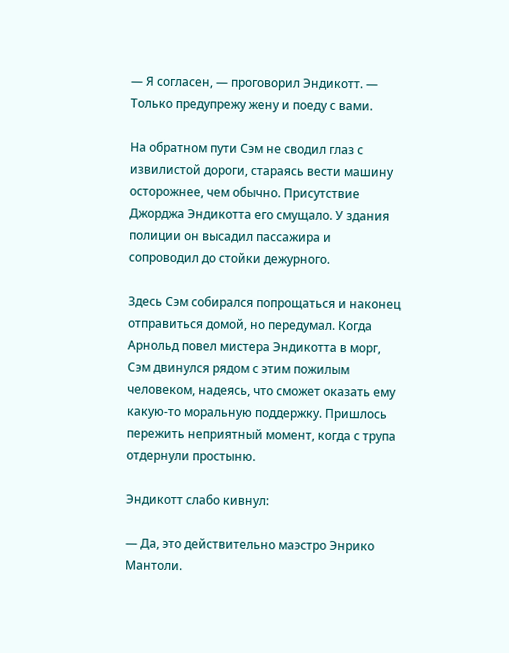— Я согласен, — проговорил Эндикотт. — Только предупрежу жену и поеду с вами.

На обратном пути Сэм не сводил глаз с извилистой дороги, стараясь вести машину осторожнее, чем обычно. Присутствие Джорджа Эндикотта его смущало. У здания полиции он высадил пассажира и сопроводил до стойки дежурного.

Здесь Сэм собирался попрощаться и наконец отправиться домой, но передумал. Когда Арнольд повел мистера Эндикотта в морг, Сэм двинулся рядом с этим пожилым человеком, надеясь, что сможет оказать ему какую-то моральную поддержку. Пришлось пережить неприятный момент, когда с трупа отдернули простыню.

Эндикотт слабо кивнул:

— Да, это действительно маэстро Энрико Мантоли.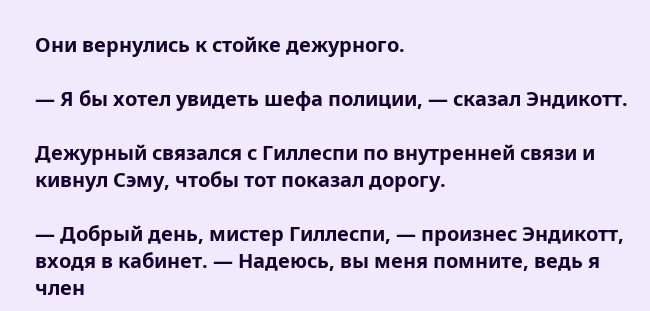Они вернулись к стойке дежурного.

— Я бы хотел увидеть шефа полиции, — сказал Эндикотт.

Дежурный связался с Гиллеспи по внутренней связи и кивнул Сэму, чтобы тот показал дорогу.

— Добрый день, мистер Гиллеспи, — произнес Эндикотт, входя в кабинет. — Надеюсь, вы меня помните, ведь я член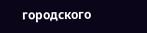городского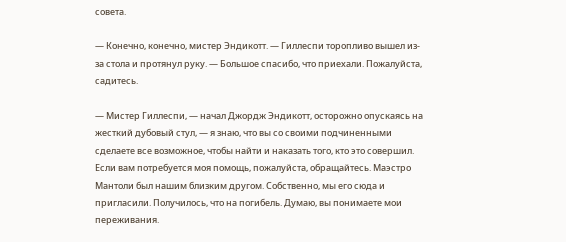совета.

— Конечно, конечно, мистер Эндикотт. — Гиллеспи торопливо вышел из-за стола и протянул руку. — Большое спасибо, что приехали. Пожалуйста, садитесь.

— Мистер Гиллеспи, — начал Джордж Эндикотт, осторожно опускаясь на жесткий дубовый стул, — я знаю, что вы со своими подчиненными сделаете все возможное, чтобы найти и наказать того, кто это совершил. Если вам потребуется моя помощь, пожалуйста, обращайтесь. Маэстро Мантоли был нашим близким другом. Собственно, мы его сюда и пригласили. Получилось, что на погибель. Думаю, вы понимаете мои переживания.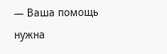— Ваша помощь нужна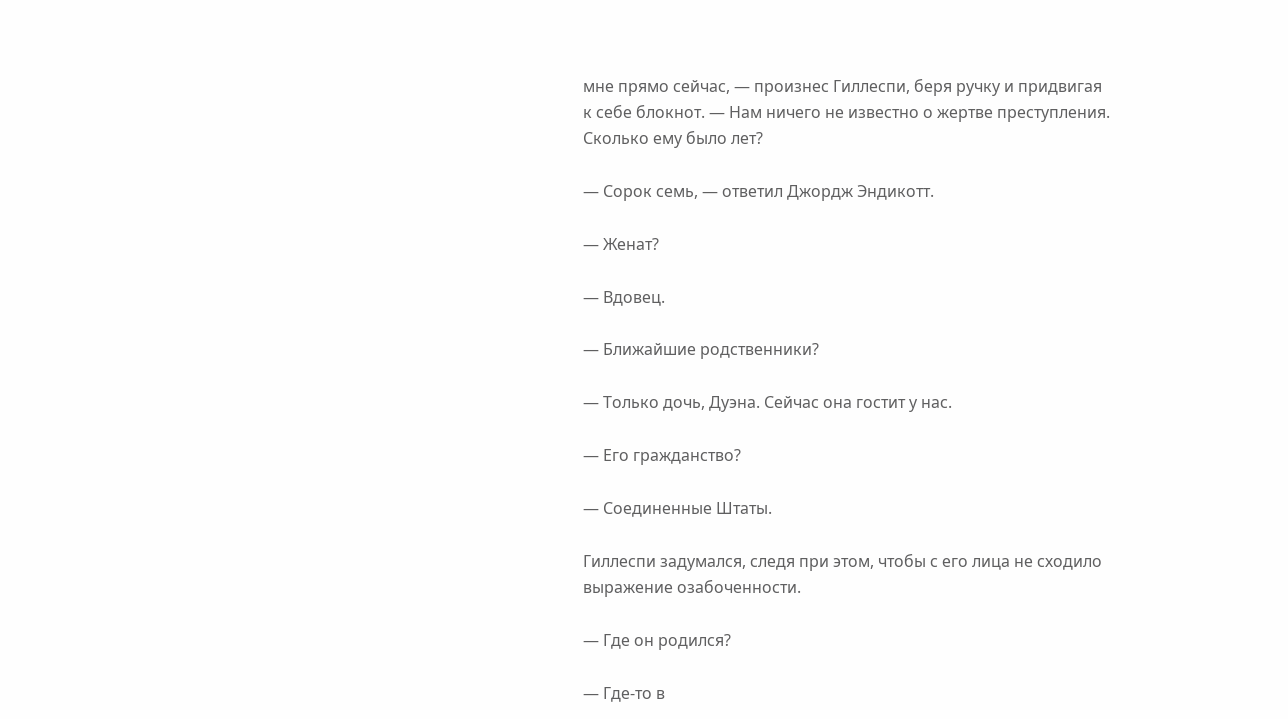мне прямо сейчас, — произнес Гиллеспи, беря ручку и придвигая к себе блокнот. — Нам ничего не известно о жертве преступления. Сколько ему было лет?

— Сорок семь, — ответил Джордж Эндикотт.

— Женат?

— Вдовец.

— Ближайшие родственники?

— Только дочь, Дуэна. Сейчас она гостит у нас.

— Его гражданство?

— Соединенные Штаты.

Гиллеспи задумался, следя при этом, чтобы с его лица не сходило выражение озабоченности.

— Где он родился?

— Где-то в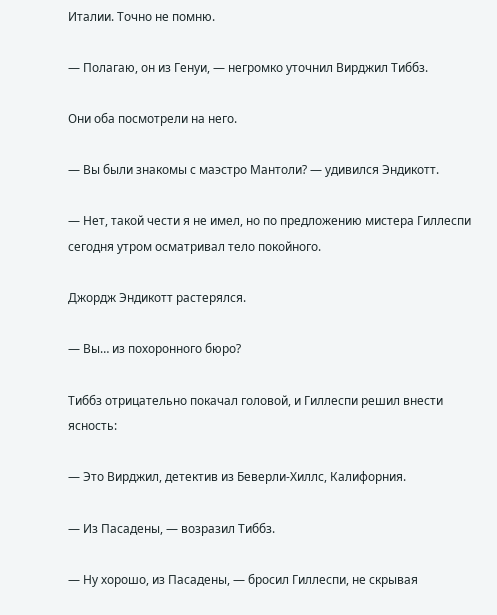Италии. Точно не помню.

— Полагаю, он из Генуи, — негромко уточнил Вирджил Тиббз.

Они оба посмотрели на него.

— Вы были знакомы с маэстро Мантоли? — удивился Эндикотт.

— Нет, такой чести я не имел, но по предложению мистера Гиллеспи сегодня утром осматривал тело покойного.

Джордж Эндикотт растерялся.

— Вы… из похоронного бюро?

Тиббз отрицательно покачал головой, и Гиллеспи решил внести ясность:

— Это Вирджил, детектив из Беверли-Хиллс, Калифорния.

— Из Пасадены, — возразил Тиббз.

— Ну хорошо, из Пасадены, — бросил Гиллеспи, не скрывая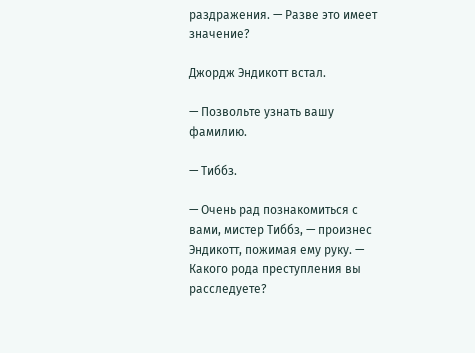раздражения. — Разве это имеет значение?

Джордж Эндикотт встал.

— Позвольте узнать вашу фамилию.

— Тиббз.

— Очень рад познакомиться с вами, мистер Тиббз, — произнес Эндикотт, пожимая ему руку. — Какого рода преступления вы расследуете?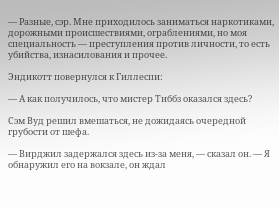— Разные, сэр. Мне приходилось заниматься наркотиками, дорожными происшествиями, ограблениями, но моя специальность — преступления против личности, то есть убийства, изнасилования и прочее.

Эндикотт повернулся к Гиллеспи:

— А как получилось, что мистер Тиббз оказался здесь?

Сэм Вуд решил вмешаться, не дожидаясь очередной грубости от шефа.

— Вирджил задержался здесь из-за меня, — сказал он. — Я обнаружил его на вокзале, он ждал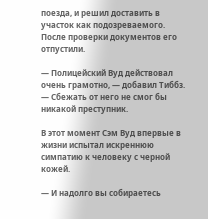поезда, и решил доставить в участок как подозреваемого. После проверки документов его отпустили.

— Полицейский Вуд действовал очень грамотно, — добавил Тиббз. — Сбежать от него не смог бы никакой преступник.

В этот момент Сэм Вуд впервые в жизни испытал искреннюю симпатию к человеку с черной кожей.

— И надолго вы собираетесь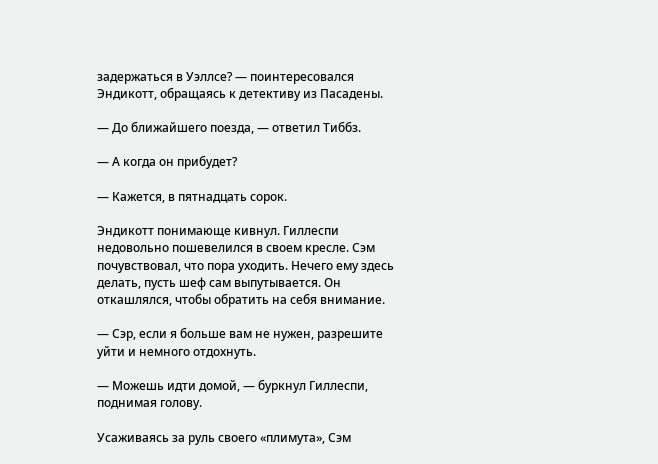задержаться в Уэллсе? — поинтересовался Эндикотт, обращаясь к детективу из Пасадены.

— До ближайшего поезда, — ответил Тиббз.

— А когда он прибудет?

— Кажется, в пятнадцать сорок.

Эндикотт понимающе кивнул. Гиллеспи недовольно пошевелился в своем кресле. Сэм почувствовал, что пора уходить. Нечего ему здесь делать, пусть шеф сам выпутывается. Он откашлялся, чтобы обратить на себя внимание.

— Сэр, если я больше вам не нужен, разрешите уйти и немного отдохнуть.

— Можешь идти домой, — буркнул Гиллеспи, поднимая голову.

Усаживаясь за руль своего «плимута», Сэм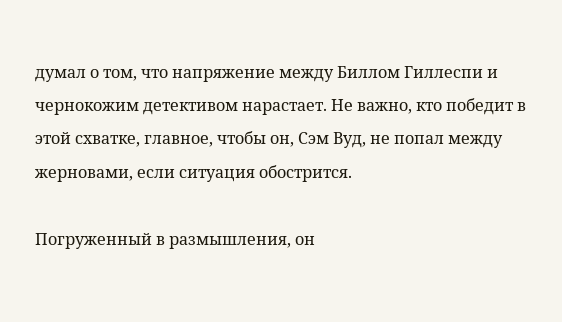думал о том, что напряжение между Биллом Гиллеспи и чернокожим детективом нарастает. Не важно, кто победит в этой схватке, главное, чтобы он, Сэм Вуд, не попал между жерновами, если ситуация обострится.

Погруженный в размышления, он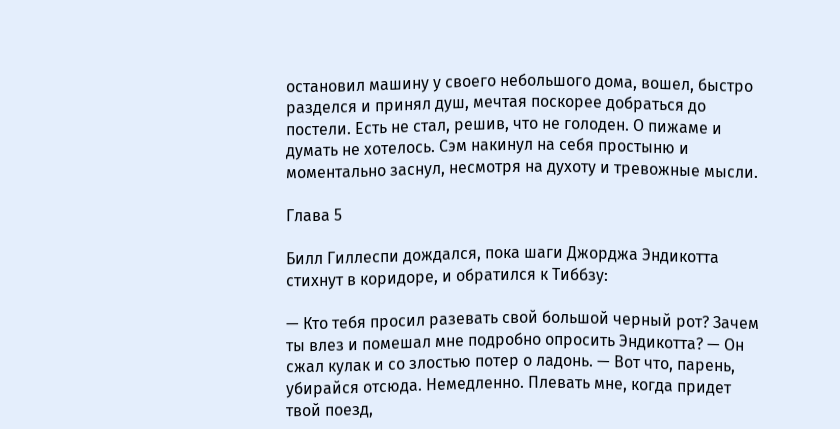остановил машину у своего небольшого дома, вошел, быстро разделся и принял душ, мечтая поскорее добраться до постели. Есть не стал, решив, что не голоден. О пижаме и думать не хотелось. Сэм накинул на себя простыню и моментально заснул, несмотря на духоту и тревожные мысли.

Глава 5

Билл Гиллеспи дождался, пока шаги Джорджа Эндикотта стихнут в коридоре, и обратился к Тиббзу:

— Кто тебя просил разевать свой большой черный рот? Зачем ты влез и помешал мне подробно опросить Эндикотта? — Он сжал кулак и со злостью потер о ладонь. — Вот что, парень, убирайся отсюда. Немедленно. Плевать мне, когда придет твой поезд,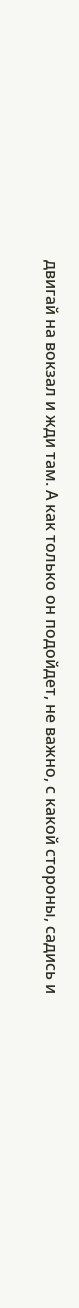двигай на вокзал и жди там. А как только он подойдет, не важно, с какой стороны, садись и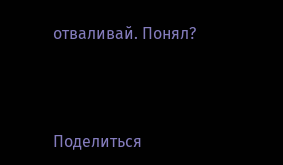отваливай. Понял?



Поделиться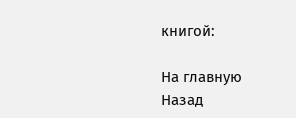книгой:

На главную
Назад